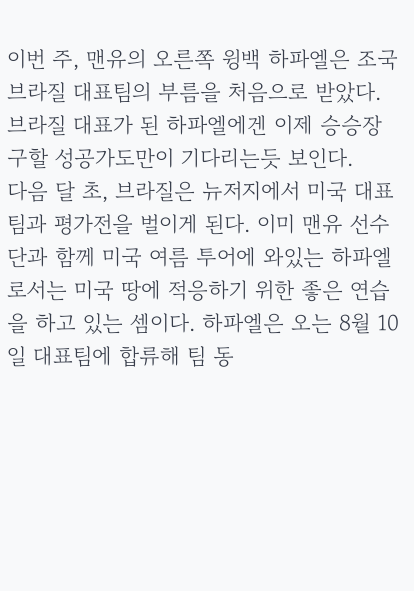이번 주, 맨유의 오른쪽 윙백 하파엘은 조국 브라질 대표팀의 부름을 처음으로 받았다. 브라질 대표가 된 하파엘에겐 이제 승승장구할 성공가도만이 기다리는듯 보인다.
다음 달 초, 브라질은 뉴저지에서 미국 대표팀과 평가전을 벌이게 된다. 이미 맨유 선수단과 함께 미국 여름 투어에 와있는 하파엘로서는 미국 땅에 적응하기 위한 좋은 연습을 하고 있는 셈이다. 하파엘은 오는 8월 10일 대표팀에 합류해 팀 동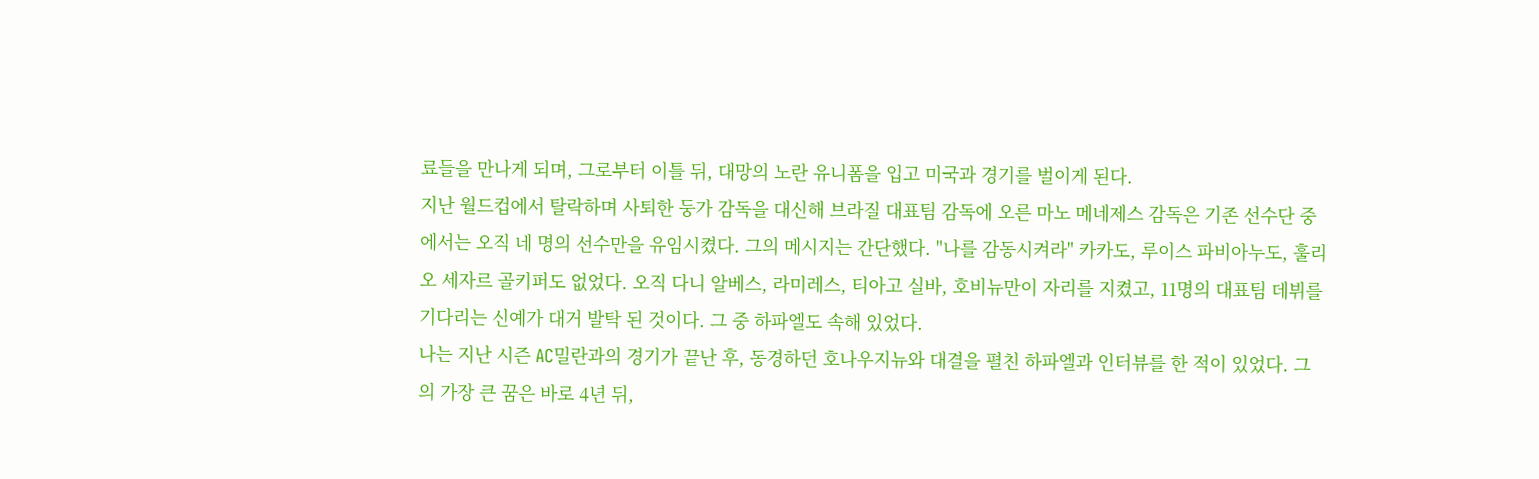료들을 만나게 되며, 그로부터 이틀 뒤, 대망의 노란 유니폼을 입고 미국과 경기를 벌이게 된다.
지난 월드컵에서 탈락하며 사퇴한 둥가 감독을 대신해 브라질 대표팀 감독에 오른 마노 메네제스 감독은 기존 선수단 중에서는 오직 네 명의 선수만을 유임시켰다. 그의 메시지는 간단했다. "나를 감동시켜라" 카카도, 루이스 파비아누도, 훌리오 세자르 골키퍼도 없었다. 오직 다니 알베스, 라미레스, 티아고 실바, 호비뉴만이 자리를 지켰고, 11명의 대표팀 데뷔를 기다리는 신예가 대거 발탁 된 것이다. 그 중 하파엘도 속해 있었다.
나는 지난 시즌 AC밀란과의 경기가 끝난 후, 동경하던 호나우지뉴와 대결을 펼친 하파엘과 인터뷰를 한 적이 있었다. 그의 가장 큰 꿈은 바로 4년 뒤,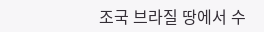조국 브라질 땅에서 수